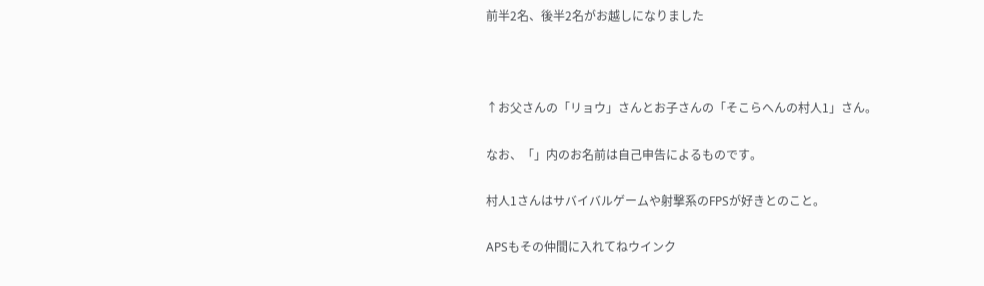前半2名、後半2名がお越しになりました



↑お父さんの「リョウ」さんとお子さんの「そこらへんの村人1」さん。

なお、「」内のお名前は自己申告によるものです。

村人1さんはサバイバルゲームや射撃系のFPSが好きとのこと。

APSもその仲間に入れてねウインク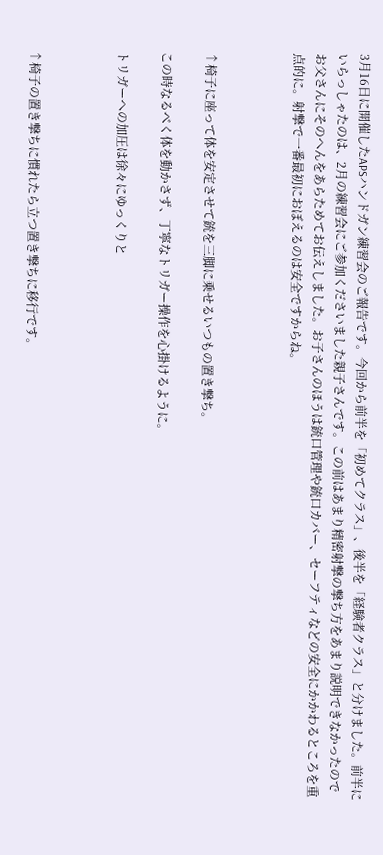3月16日に開催したAPSハンドガン練習会のご報告です。今回から前半を「初めてクラス」、後半を「経験者クラス」と分けました。前半にいらっしゃたのは、2月の練習会にご参加くださいました親子さんです。この前はあまり精密射撃の撃ち方をあまり説明できなかったのでお父さんにそのへんをあらためてお伝えしました。お子さんのほうは銃口管理や銃口カバー、セーフティなどの安全にかかわるところを重点的に。射撃で一番最初におぼえるのは安全ですからね。



↑椅子に座って体を安定させて銃を三脚に乗せるいつもの置き撃ち。

この時なるべく体を動かさず、丁寧なトリガー操作を心掛けるように。

トリガーへの加圧は徐々にゆっくりと



↑椅子の置き撃ちに慣れたら立つ置き撃ちに移行です。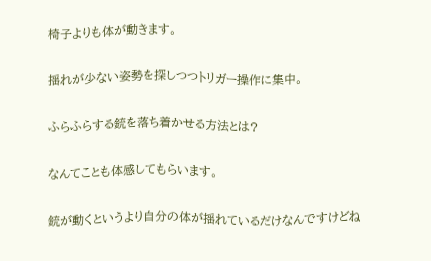椅子よりも体が動きます。

揺れが少ない姿勢を探しつつトリガー操作に集中。

ふらふらする銃を落ち着かせる方法とは?

なんてことも体感してもらいます。

銃が動くというより自分の体が揺れているだけなんですけどね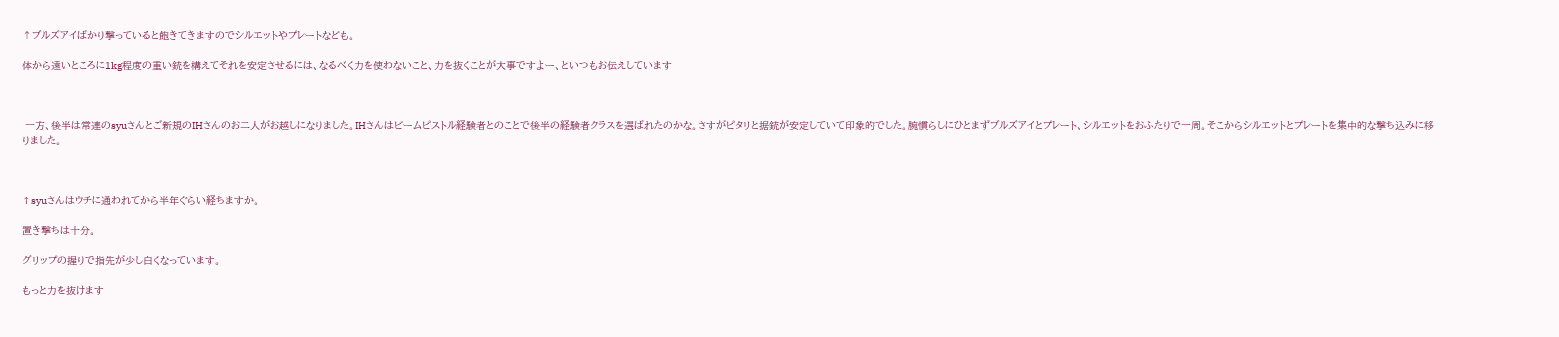↑ブルズアイばかり撃っていると飽きてきますのでシルエットやプレートなども。

体から遠いところに1kg程度の重い銃を構えてそれを安定させるには、なるべく力を使わないこと、力を抜くことが大事ですよー、といつもお伝えしています



 一方、後半は常連のsyuさんとご新規のIHさんのお二人がお越しになりました。IHさんはビームピストル経験者とのことで後半の経験者クラスを選ばれたのかな。さすがピタリと据銃が安定していて印象的でした。腕慣らしにひとまずブルズアイとプレート、シルエットをおふたりで一周。そこからシルエットとプレートを集中的な撃ち込みに移りました。



↑syuさんはウチに通われてから半年ぐらい経ちますか。

置き撃ちは十分。

グリップの握りで指先が少し白くなっています。

もっと力を抜けます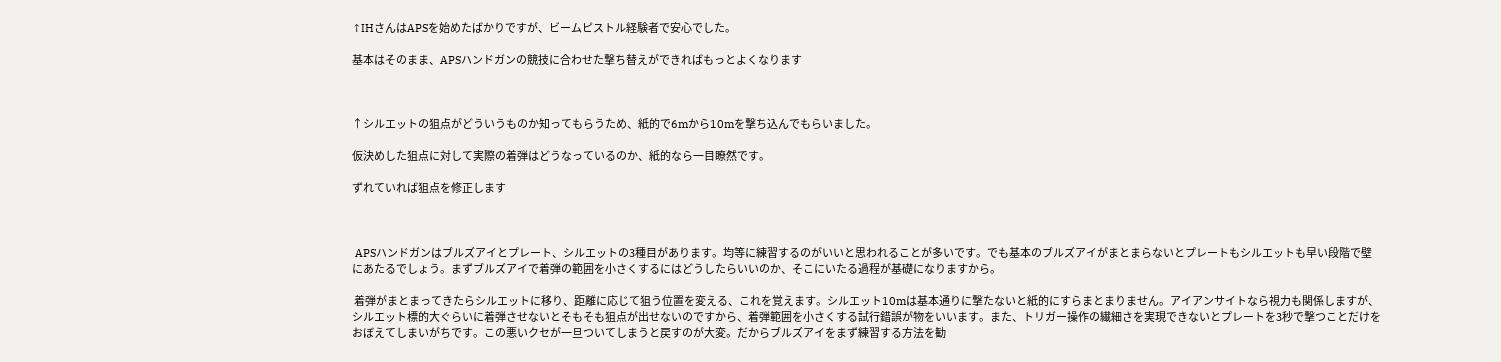↑IHさんはAPSを始めたばかりですが、ビームピストル経験者で安心でした。

基本はそのまま、APSハンドガンの競技に合わせた撃ち替えができればもっとよくなります



↑シルエットの狙点がどういうものか知ってもらうため、紙的で6mから10mを撃ち込んでもらいました。

仮決めした狙点に対して実際の着弾はどうなっているのか、紙的なら一目瞭然です。

ずれていれば狙点を修正します



 APSハンドガンはブルズアイとプレート、シルエットの3種目があります。均等に練習するのがいいと思われることが多いです。でも基本のブルズアイがまとまらないとプレートもシルエットも早い段階で壁にあたるでしょう。まずブルズアイで着弾の範囲を小さくするにはどうしたらいいのか、そこにいたる過程が基礎になりますから。

 着弾がまとまってきたらシルエットに移り、距離に応じて狙う位置を変える、これを覚えます。シルエット10mは基本通りに撃たないと紙的にすらまとまりません。アイアンサイトなら視力も関係しますが、シルエット標的大ぐらいに着弾させないとそもそも狙点が出せないのですから、着弾範囲を小さくする試行錯誤が物をいいます。また、トリガー操作の繊細さを実現できないとプレートを3秒で撃つことだけをおぼえてしまいがちです。この悪いクセが一旦ついてしまうと戻すのが大変。だからブルズアイをまず練習する方法を勧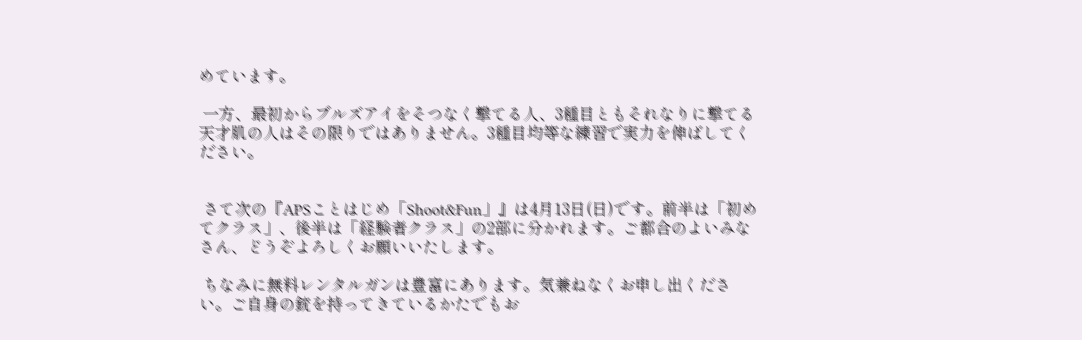めています。

 一方、最初からブルズアイをそつなく撃てる人、3種目ともそれなりに撃てる天才肌の人はその限りではありません。3種目均等な練習で実力を伸ばしてください。


 さて次の『APSことはじめ「Shoot&Fun」』は4月13日(日)です。前半は「初めてクラス」、後半は「経験者クラス」の2部に分かれます。ご都合のよいみなさん、どうぞよろしくお願いいたします。

 ちなみに無料レンタルガンは豊富にあります。気兼ねなくお申し出ください。ご自身の銃を持ってきているかたでもお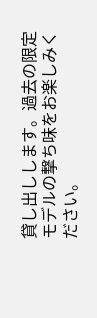貸し出しします。過去の限定モデルの撃ち味をお楽しみください。